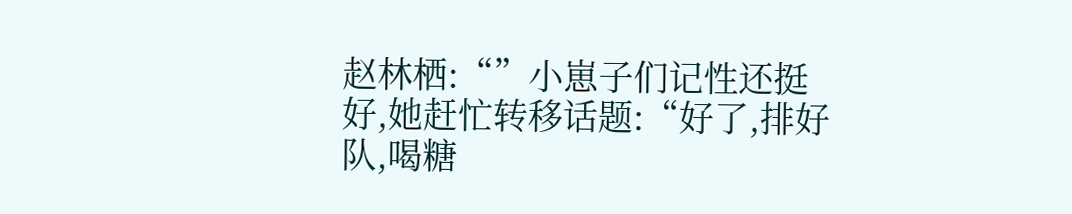赵林栖:“”小崽子们记性还挺好,她赶忙转移话题:“好了,排好队,喝糖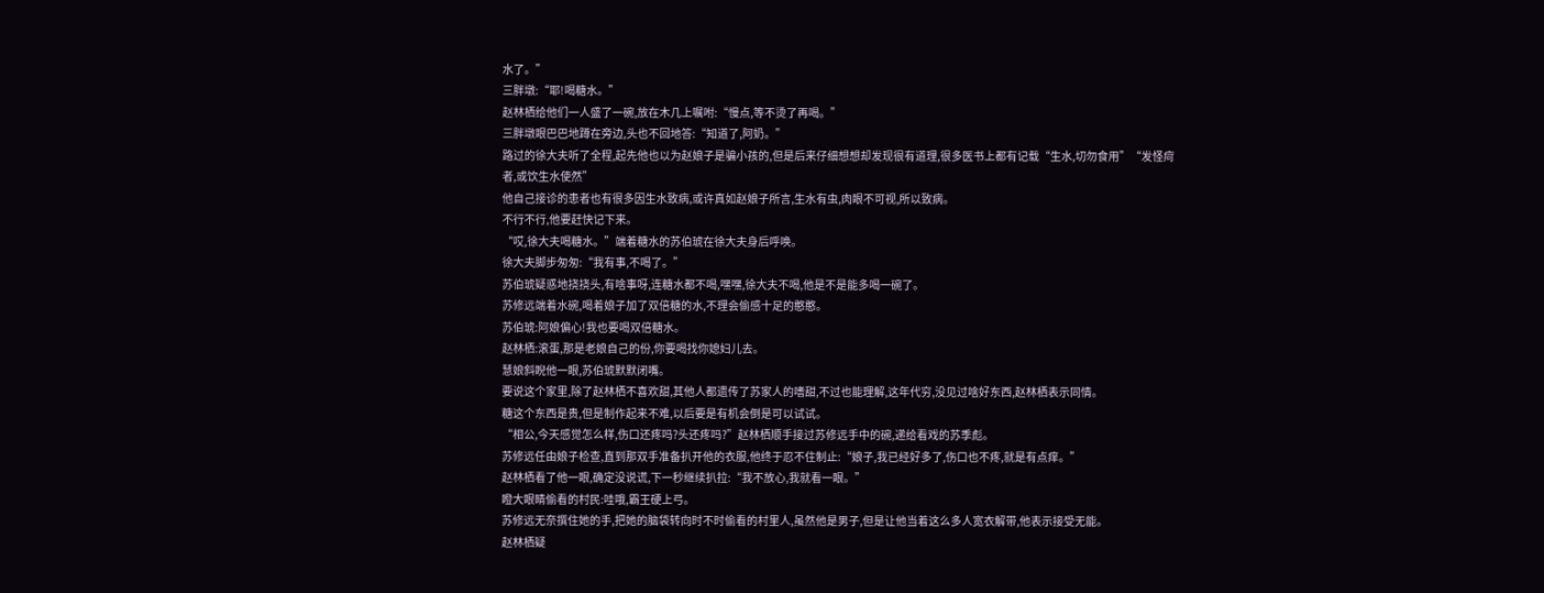水了。”
三胖墩:“耶!喝糖水。”
赵林栖给他们一人盛了一碗,放在木几上嘱咐:“慢点,等不烫了再喝。”
三胖墩眼巴巴地蹲在旁边,头也不回地答:“知道了,阿奶。”
路过的徐大夫听了全程,起先他也以为赵娘子是骗小孩的,但是后来仔细想想却发现很有道理,很多医书上都有记载“生水,切勿食用”“发怪疴者,或饮生水使然”
他自己接诊的患者也有很多因生水致病,或许真如赵娘子所言,生水有虫,肉眼不可视,所以致病。
不行不行,他要赶快记下来。
“哎,徐大夫喝糖水。”端着糖水的苏伯琥在徐大夫身后呼唤。
徐大夫脚步匆匆:“我有事,不喝了。”
苏伯琥疑惑地挠挠头,有啥事呀,连糖水都不喝,嘿嘿,徐大夫不喝,他是不是能多喝一碗了。
苏修远端着水碗,喝着娘子加了双倍糖的水,不理会偷感十足的憨憨。
苏伯琥:阿娘偏心!我也要喝双倍糖水。
赵林栖:滚蛋,那是老娘自己的份,你要喝找你媳妇儿去。
慧娘斜睨他一眼,苏伯琥默默闭嘴。
要说这个家里,除了赵林栖不喜欢甜,其他人都遗传了苏家人的嗜甜,不过也能理解,这年代穷,没见过啥好东西,赵林栖表示同情。
糖这个东西是贵,但是制作起来不难,以后要是有机会倒是可以试试。
“相公,今天感觉怎么样,伤口还疼吗?头还疼吗?”赵林栖顺手接过苏修远手中的碗,递给看戏的苏季彪。
苏修远任由娘子检查,直到那双手准备扒开他的衣服,他终于忍不住制止:“娘子,我已经好多了,伤口也不疼,就是有点痒。”
赵林栖看了他一眼,确定没说谎,下一秒继续扒拉:“我不放心,我就看一眼。”
瞪大眼睛偷看的村民:哇哦,霸王硬上弓。
苏修远无奈撰住她的手,把她的脑袋转向时不时偷看的村里人,虽然他是男子,但是让他当着这么多人宽衣解带,他表示接受无能。
赵林栖疑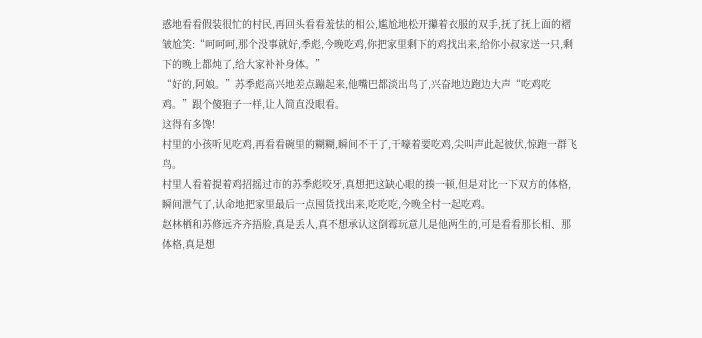惑地看看假装很忙的村民,再回头看看羞怯的相公,尴尬地松开攥着衣服的双手,抚了抚上面的褶皱尬笑:“呵呵呵,那个没事就好,季彪,今晚吃鸡,你把家里剩下的鸡找出来,给你小叔家送一只,剩下的晚上都炖了,给大家补补身体。”
“好的,阿娘。”苏季彪高兴地差点蹦起来,他嘴巴都淡出鸟了,兴奋地边跑边大声“吃鸡吃鸡。”跟个傻狍子一样,让人简直没眼看。
这得有多馋!
村里的小孩听见吃鸡,再看看碗里的糊糊,瞬间不干了,干嚎着要吃鸡,尖叫声此起彼伏,惊跑一群飞鸟。
村里人看着提着鸡招摇过市的苏季彪咬牙,真想把这缺心眼的揍一顿,但是对比一下双方的体格,瞬间泄气了,认命地把家里最后一点囤货找出来,吃吃吃,今晚全村一起吃鸡。
赵林栖和苏修远齐齐捂脸,真是丢人,真不想承认这倒霉玩意儿是他两生的,可是看看那长相、那体格,真是想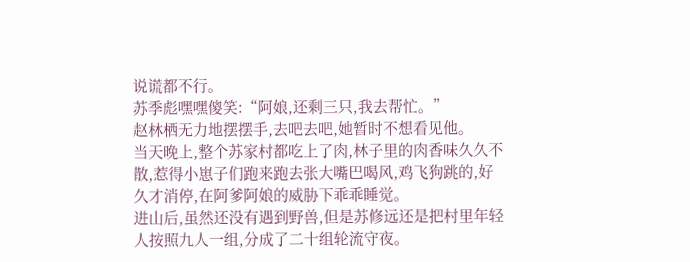说谎都不行。
苏季彪嘿嘿傻笑:“阿娘,还剩三只,我去帮忙。”
赵林栖无力地摆摆手,去吧去吧,她暂时不想看见他。
当天晚上,整个苏家村都吃上了肉,林子里的肉香味久久不散,惹得小崽子们跑来跑去张大嘴巴喝风,鸡飞狗跳的,好久才消停,在阿爹阿娘的威胁下乖乖睡觉。
进山后,虽然还没有遇到野兽,但是苏修远还是把村里年轻人按照九人一组,分成了二十组轮流守夜。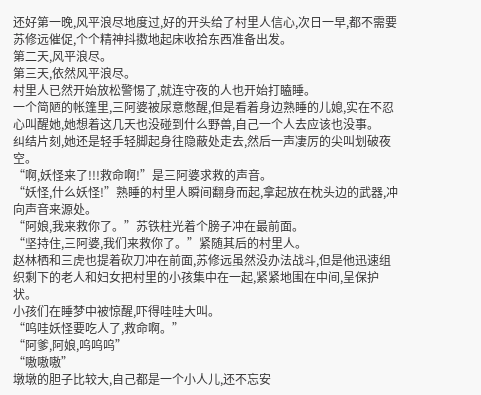还好第一晚,风平浪尽地度过,好的开头给了村里人信心,次日一早,都不需要苏修远催促,个个精神抖擞地起床收拾东西准备出发。
第二天,风平浪尽。
第三天,依然风平浪尽。
村里人已然开始放松警惕了,就连守夜的人也开始打瞌睡。
一个简陋的帐篷里,三阿婆被尿意憋醒,但是看着身边熟睡的儿媳,实在不忍心叫醒她,她想着这几天也没碰到什么野兽,自己一个人去应该也没事。
纠结片刻,她还是轻手轻脚起身往隐蔽处走去,然后一声凄厉的尖叫划破夜空。
“啊,妖怪来了!!!救命啊!”是三阿婆求救的声音。
“妖怪,什么妖怪!”熟睡的村里人瞬间翻身而起,拿起放在枕头边的武器,冲向声音来源处。
“阿娘,我来救你了。”苏铁柱光着个膀子冲在最前面。
“坚持住,三阿婆,我们来救你了。”紧随其后的村里人。
赵林栖和三虎也提着砍刀冲在前面,苏修远虽然没办法战斗,但是他迅速组织剩下的老人和妇女把村里的小孩集中在一起,紧紧地围在中间,呈保护状。
小孩们在睡梦中被惊醒,吓得哇哇大叫。
“呜哇妖怪要吃人了,救命啊。”
“阿爹,阿娘,呜呜呜”
“嗷嗷嗷”
墩墩的胆子比较大,自己都是一个小人儿,还不忘安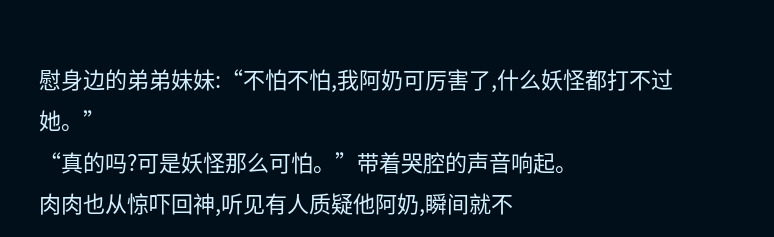慰身边的弟弟妹妹:“不怕不怕,我阿奶可厉害了,什么妖怪都打不过她。”
“真的吗?可是妖怪那么可怕。”带着哭腔的声音响起。
肉肉也从惊吓回神,听见有人质疑他阿奶,瞬间就不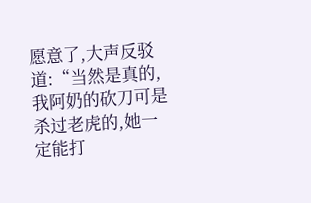愿意了,大声反驳道:“当然是真的,我阿奶的砍刀可是杀过老虎的,她一定能打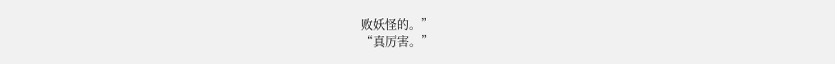败妖怪的。”
“真厉害。”